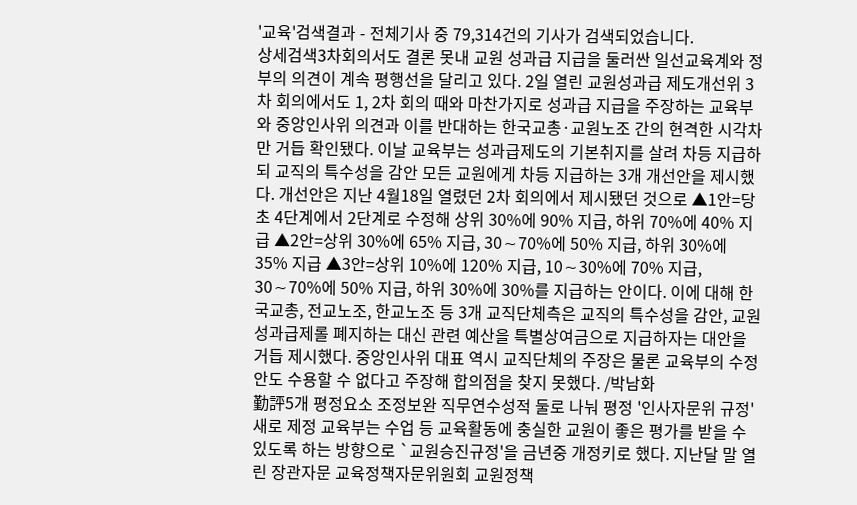'교육'검색결과 - 전체기사 중 79,314건의 기사가 검색되었습니다.
상세검색3차회의서도 결론 못내 교원 성과급 지급을 둘러싼 일선교육계와 정부의 의견이 계속 평행선을 달리고 있다. 2일 열린 교원성과급 제도개선위 3차 회의에서도 1, 2차 회의 때와 마찬가지로 성과급 지급을 주장하는 교육부와 중앙인사위 의견과 이를 반대하는 한국교총·교원노조 간의 현격한 시각차만 거듭 확인됐다. 이날 교육부는 성과급제도의 기본취지를 살려 차등 지급하되 교직의 특수성을 감안 모든 교원에게 차등 지급하는 3개 개선안을 제시했다. 개선안은 지난 4월18일 열렸던 2차 회의에서 제시됐던 것으로 ▲1안=당초 4단계에서 2단계로 수정해 상위 30%에 90% 지급, 하위 70%에 40% 지급 ▲2안=상위 30%에 65% 지급, 30∼70%에 50% 지급, 하위 30%에 35% 지급 ▲3안=상위 10%에 120% 지급, 10∼30%에 70% 지급, 30∼70%에 50% 지급, 하위 30%에 30%를 지급하는 안이다. 이에 대해 한국교총, 전교노조, 한교노조 등 3개 교직단체측은 교직의 특수성을 감안, 교원 성과급제롤 폐지하는 대신 관련 예산을 특별상여금으로 지급하자는 대안을 거듭 제시했다. 중앙인사위 대표 역시 교직단체의 주장은 물론 교육부의 수정안도 수용할 수 없다고 주장해 합의점을 찾지 못했다. /박남화
勤評5개 평정요소 조정보완 직무연수성적 둘로 나눠 평정 '인사자문위 규정' 새로 제정 교육부는 수업 등 교육활동에 충실한 교원이 좋은 평가를 받을 수 있도록 하는 방향으로 `교원승진규정'을 금년중 개정키로 했다. 지난달 말 열린 장관자문 교육정책자문위원회 교원정책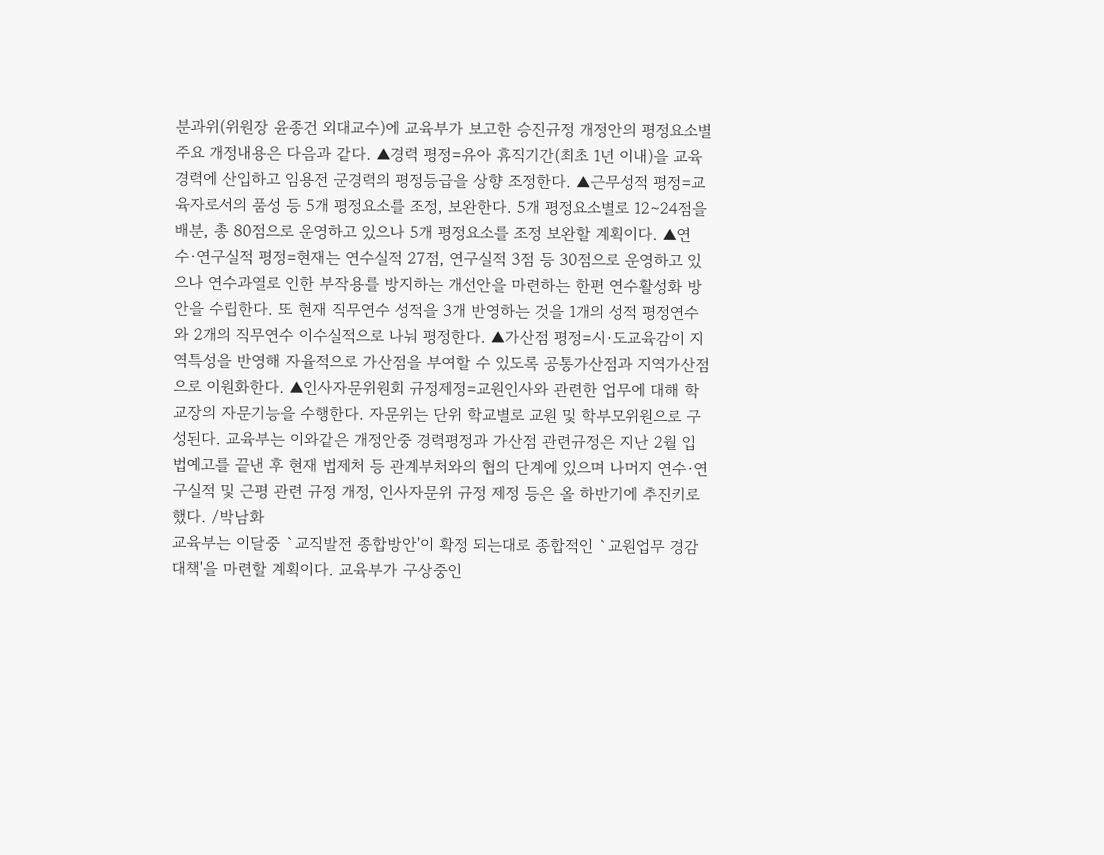분과위(위원장 윤종건 외대교수)에 교육부가 보고한 승진규정 개정안의 평정요소별 주요 개정내용은 다음과 같다. ▲경력 평정=유아 휴직기간(최초 1년 이내)을 교육경력에 산입하고 임용전 군경력의 평정등급을 상향 조정한다. ▲근무성적 평정=교육자로서의 품성 등 5개 평정요소를 조정, 보완한다. 5개 평정요소별로 12∼24점을 배분, 총 80점으로 운영하고 있으나 5개 평정요소를 조정 보완할 계획이다. ▲연수·연구실적 평정=현재는 연수실적 27점, 연구실적 3점 등 30점으로 운영하고 있으나 연수과열로 인한 부작용를 방지하는 개선안을 마련하는 한편 연수활성화 방안을 수립한다. 또 현재 직무연수 성적을 3개 반영하는 것을 1개의 성적 평정연수와 2개의 직무연수 이수실적으로 나눠 평정한다. ▲가산점 평정=시·도교육감이 지역특성을 반영해 자율적으로 가산점을 부여할 수 있도록 공통가산점과 지역가산점으로 이원화한다. ▲인사자문위원회 규정제정=교원인사와 관련한 업무에 대해 학교장의 자문기능을 수행한다. 자문위는 단위 학교별로 교원 및 학부모위원으로 구성된다. 교육부는 이와같은 개정안중 경력평정과 가산점 관련규정은 지난 2월 입법예고를 끝낸 후 현재 법제처 등 관계부처와의 협의 단계에 있으며 나머지 연수·연구실적 및 근평 관련 규정 개정, 인사자문위 규정 제정 등은 올 하반기에 추진키로 했다. /박남화
교육부는 이달중 `교직발전 종합방안'이 확정 되는대로 종합적인 `교원업무 경감대책'을 마련할 계획이다. 교육부가 구상중인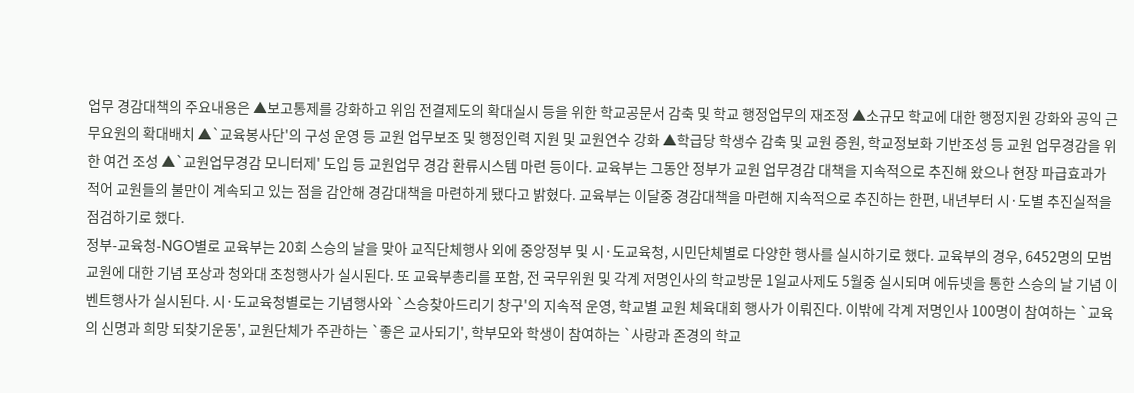업무 경감대책의 주요내용은 ▲보고통제를 강화하고 위임 전결제도의 확대실시 등을 위한 학교공문서 감축 및 학교 행정업무의 재조정 ▲소규모 학교에 대한 행정지원 강화와 공익 근무요원의 확대배치 ▲`교육봉사단'의 구성 운영 등 교원 업무보조 및 행정인력 지원 및 교원연수 강화 ▲학급당 학생수 감축 및 교원 증원, 학교정보화 기반조성 등 교원 업무경감을 위한 여건 조성 ▲`교원업무경감 모니터제' 도입 등 교원업무 경감 환류시스템 마련 등이다. 교육부는 그동안 정부가 교원 업무경감 대책을 지속적으로 추진해 왔으나 현장 파급효과가 적어 교원들의 불만이 계속되고 있는 점을 감안해 경감대책을 마련하게 됐다고 밝혔다. 교육부는 이달중 경감대책을 마련해 지속적으로 추진하는 한편, 내년부터 시·도별 추진실적을 점검하기로 했다.
정부-교육청-NGO별로 교육부는 20회 스승의 날을 맞아 교직단체행사 외에 중앙정부 및 시·도교육청, 시민단체별로 다양한 행사를 실시하기로 했다. 교육부의 경우, 6452명의 모범교원에 대한 기념 포상과 청와대 초청행사가 실시된다. 또 교육부총리를 포함, 전 국무위원 및 각계 저명인사의 학교방문 1일교사제도 5월중 실시되며 에듀넷을 통한 스승의 날 기념 이벤트행사가 실시된다. 시·도교육청별로는 기념행사와 `스승찾아드리기 창구'의 지속적 운영, 학교별 교원 체육대회 행사가 이뤄진다. 이밖에 각계 저명인사 100명이 참여하는 `교육의 신명과 희망 되찾기운동', 교원단체가 주관하는 `좋은 교사되기', 학부모와 학생이 참여하는 `사랑과 존경의 학교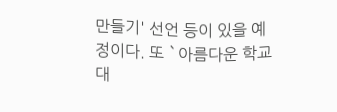만들기' 선언 등이 있을 예정이다. 또 `아름다운 학교 대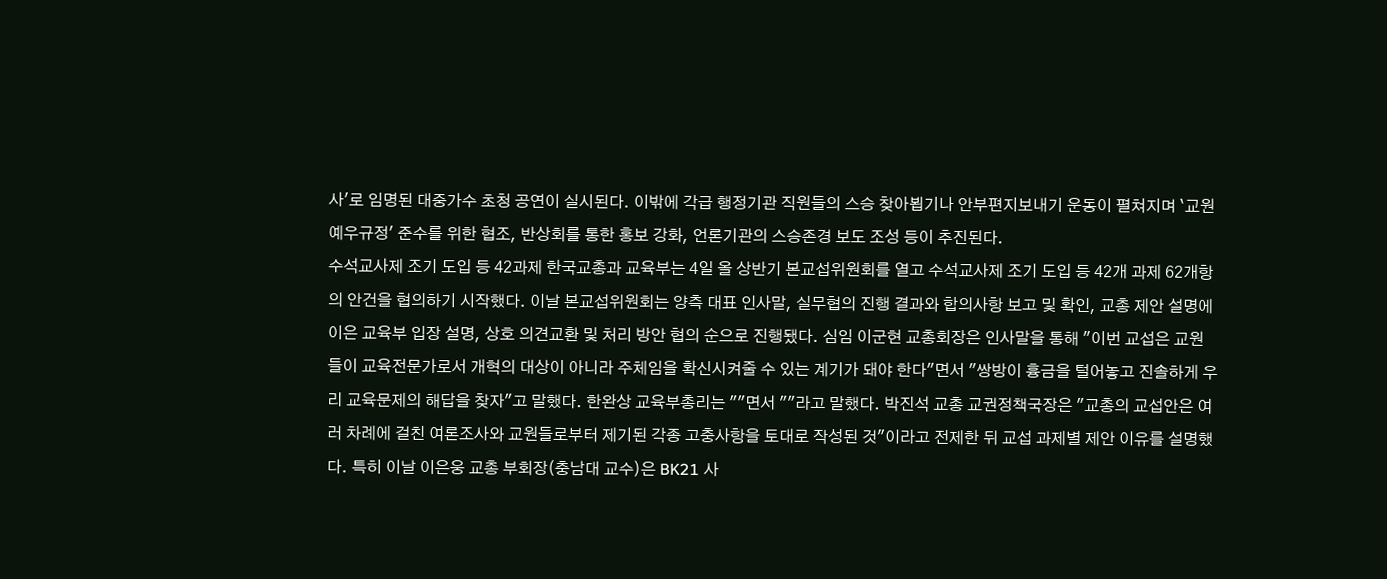사'로 임명된 대중가수 초청 공연이 실시된다. 이밖에 각급 행정기관 직원들의 스승 찾아뵙기나 안부편지보내기 운동이 펼쳐지며 `교원예우규정' 준수를 위한 협조, 반상회를 통한 홍보 강화, 언론기관의 스승존경 보도 조성 등이 추진된다.
수석교사제 조기 도입 등 42과제 한국교총과 교육부는 4일 올 상반기 본교섭위원회를 열고 수석교사제 조기 도입 등 42개 과제 62개항의 안건을 협의하기 시작했다. 이날 본교섭위원회는 양측 대표 인사말, 실무협의 진행 결과와 합의사항 보고 및 확인, 교총 제안 설명에 이은 교육부 입장 설명, 상호 의견교환 및 처리 방안 협의 순으로 진행됐다. 심임 이군현 교총회장은 인사말을 통해 "이번 교섭은 교원들이 교육전문가로서 개혁의 대상이 아니라 주체임을 확신시켜줄 수 있는 계기가 돼야 한다"면서 "쌍방이 흉금을 털어놓고 진솔하게 우리 교육문제의 해답을 찾자"고 말했다. 한완상 교육부총리는 ""면서 ""라고 말했다. 박진석 교총 교권정책국장은 "교총의 교섭안은 여러 차례에 걸친 여론조사와 교원들로부터 제기된 각종 고충사항을 토대로 작성된 것"이라고 전제한 뒤 교섭 과제별 제안 이유를 설명했다. 특히 이날 이은웅 교총 부회장(충남대 교수)은 BK21 사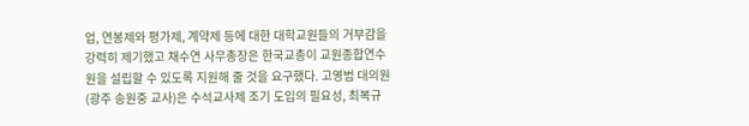업, 연봉제와 평가제, 계약제 등에 대한 대학교원들의 거부감을 강력히 제기했고 채수연 사무총장은 한국교총이 교원종합연수원을 설립할 수 있도록 지원해 줄 것을 요구했다. 고영범 대의원(광주 송원중 교사)은 수석교사제 조기 도입의 필요성, 최복규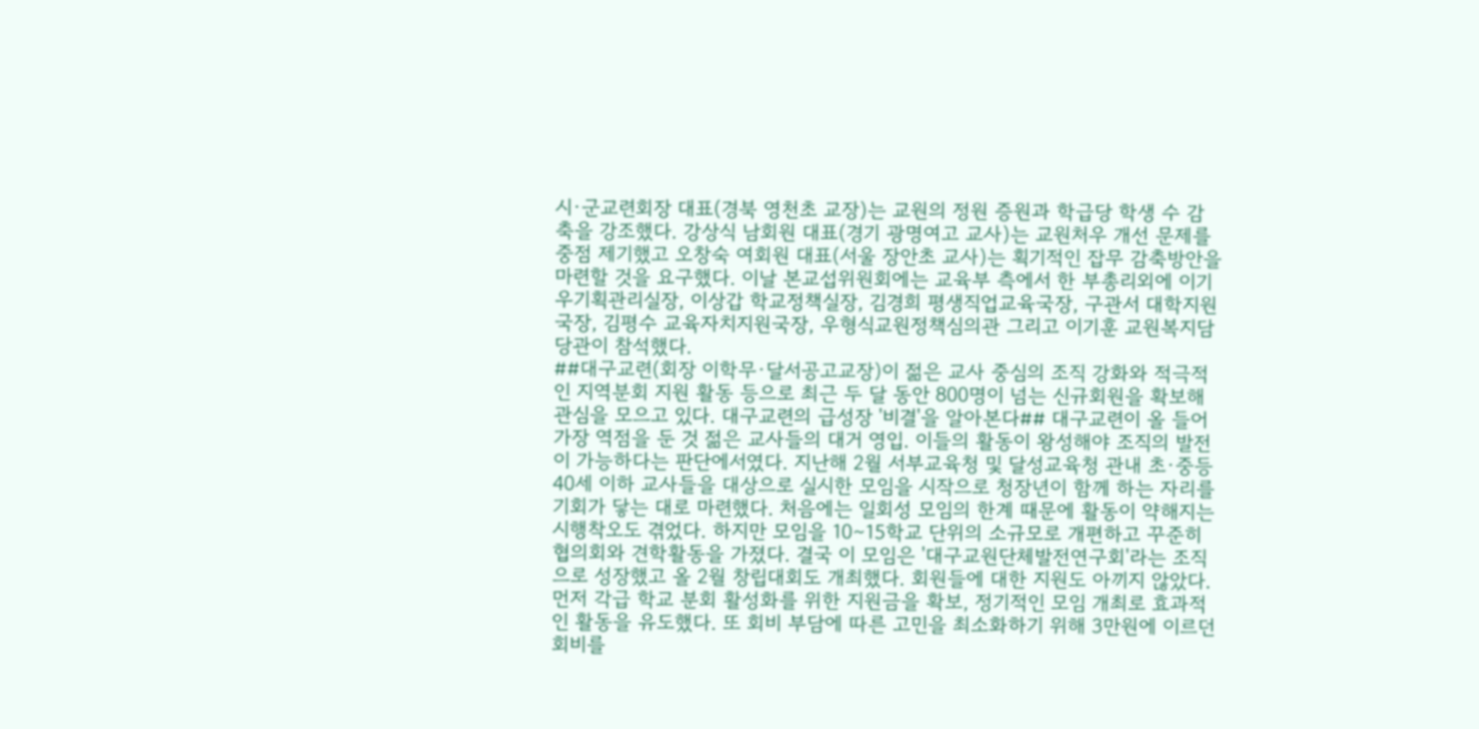시·군교련회장 대표(경북 영천초 교장)는 교원의 정원 증원과 학급당 학생 수 감축을 강조했다. 강상식 남회원 대표(경기 광명여고 교사)는 교원처우 개선 문제를 중점 제기했고 오창숙 여회원 대표(서울 장안초 교사)는 획기적인 잡무 감축방안을 마련할 것을 요구했다. 이날 본교섭위원회에는 교육부 측에서 한 부총리외에 이기우기획관리실장, 이상갑 학교정책실장, 김경희 평생직업교육국장, 구관서 대학지원국장, 김평수 교육자치지원국장, 우형식교원정책심의관 그리고 이기훈 교원복지담당관이 참석했다.
##대구교련(회장 이학무·달서공고교장)이 젊은 교사 중심의 조직 강화와 적극적인 지역분회 지원 활동 등으로 최근 두 달 동안 800명이 넘는 신규회원을 확보해 관심을 모으고 있다. 대구교련의 급성장 '비결'을 알아본다## 대구교련이 올 들어 가장 역점을 둔 것 젊은 교사들의 대거 영입. 이들의 활동이 왕성해야 조직의 발전이 가능하다는 판단에서였다. 지난해 2월 서부교육청 및 달성교육청 관내 초·중등 40세 이하 교사들을 대상으로 실시한 모임을 시작으로 청장년이 함께 하는 자리를 기회가 닿는 대로 마련했다. 처음에는 일회성 모임의 한계 때문에 활동이 약해지는 시행착오도 겪었다. 하지만 모임을 10∼15학교 단위의 소규모로 개편하고 꾸준히 협의회와 견학활동을 가졌다. 결국 이 모임은 '대구교원단체발전연구회'라는 조직으로 성장했고 올 2월 창립대회도 개최했다. 회원들에 대한 지원도 아끼지 않았다. 먼저 각급 학교 분회 활성화를 위한 지원금을 확보, 정기적인 모임 개최로 효과적인 활동을 유도했다. 또 회비 부담에 따른 고민을 최소화하기 위해 3만원에 이르던 회비를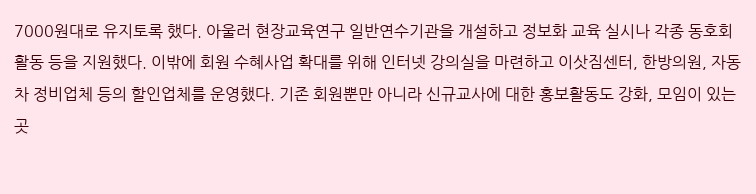7000원대로 유지토록 했다. 아울러 현장교육연구 일반연수기관을 개설하고 정보화 교육 실시나 각종 동호회 활동 등을 지원했다. 이밖에 회원 수혜사업 확대를 위해 인터넷 강의실을 마련하고 이삿짐센터, 한방의원, 자동차 정비업체 등의 할인업체를 운영했다. 기존 회원뿐만 아니라 신규교사에 대한 홍보활동도 강화, 모임이 있는 곳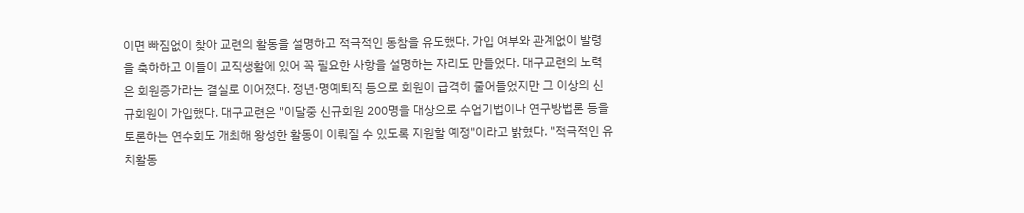이면 빠짐없이 찾아 교련의 활동을 설명하고 적극적인 동참을 유도했다. 가입 여부와 관계없이 발령을 축하하고 이들이 교직생활에 있어 꼭 필요한 사항을 설명하는 자리도 만들었다. 대구교련의 노력은 회원증가라는 결실로 이어졌다. 정년·명예퇴직 등으로 회원이 급격히 줄어들었지만 그 이상의 신규회원이 가입했다. 대구교련은 "이달중 신규회원 200명을 대상으로 수업기법이나 연구방법론 등을 토론하는 연수회도 개최해 왕성한 활동이 이뤄질 수 있도록 지원할 예정"이라고 밝혔다. "적극적인 유치활동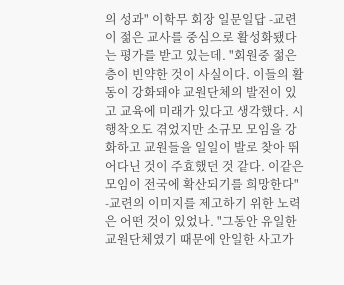의 성과" 이학무 회장 일문일답 -교련이 젊은 교사를 중심으로 활성화됐다는 평가를 받고 있는데. "회원중 젊은층이 빈약한 것이 사실이다. 이들의 활동이 강화돼야 교원단체의 발전이 있고 교육에 미래가 있다고 생각했다. 시행착오도 겪었지만 소규모 모임을 강화하고 교원들을 일일이 발로 찾아 뛰어다닌 것이 주효했던 것 같다. 이같은 모임이 전국에 확산되기를 희망한다" -교련의 이미지를 제고하기 위한 노력은 어떤 것이 있었나. "그동안 유일한 교원단체였기 때문에 안일한 사고가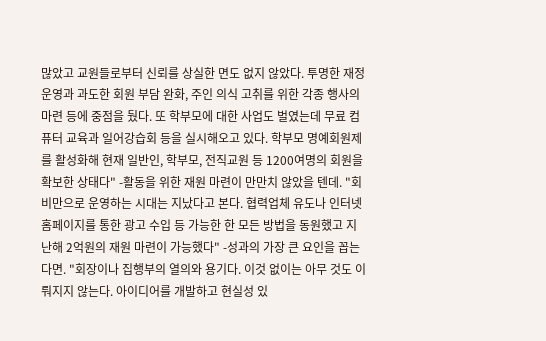많았고 교원들로부터 신뢰를 상실한 면도 없지 않았다. 투명한 재정 운영과 과도한 회원 부담 완화, 주인 의식 고취를 위한 각종 행사의 마련 등에 중점을 뒀다. 또 학부모에 대한 사업도 벌였는데 무료 컴퓨터 교육과 일어강습회 등을 실시해오고 있다. 학부모 명예회원제를 활성화해 현재 일반인, 학부모, 전직교원 등 1200여명의 회원을 확보한 상태다" -활동을 위한 재원 마련이 만만치 않았을 텐데. "회비만으로 운영하는 시대는 지났다고 본다. 협력업체 유도나 인터넷 홈페이지를 통한 광고 수입 등 가능한 한 모든 방법을 동원했고 지난해 2억원의 재원 마련이 가능했다" -성과의 가장 큰 요인을 꼽는다면. "회장이나 집행부의 열의와 용기다. 이것 없이는 아무 것도 이뤄지지 않는다. 아이디어를 개발하고 현실성 있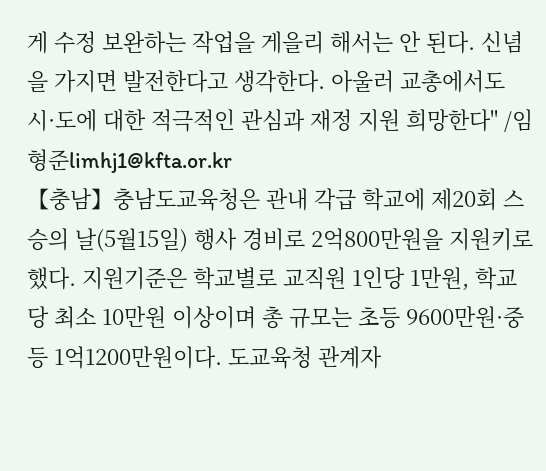게 수정 보완하는 작업을 게을리 해서는 안 된다. 신념을 가지면 발전한다고 생각한다. 아울러 교총에서도 시·도에 대한 적극적인 관심과 재정 지원 희망한다" /임형준limhj1@kfta.or.kr
【충남】충남도교육청은 관내 각급 학교에 제20회 스승의 날(5월15일) 행사 경비로 2억800만원을 지원키로 했다. 지원기준은 학교별로 교직원 1인당 1만원, 학교당 최소 10만원 이상이며 총 규모는 초등 9600만원·중등 1억1200만원이다. 도교육청 관계자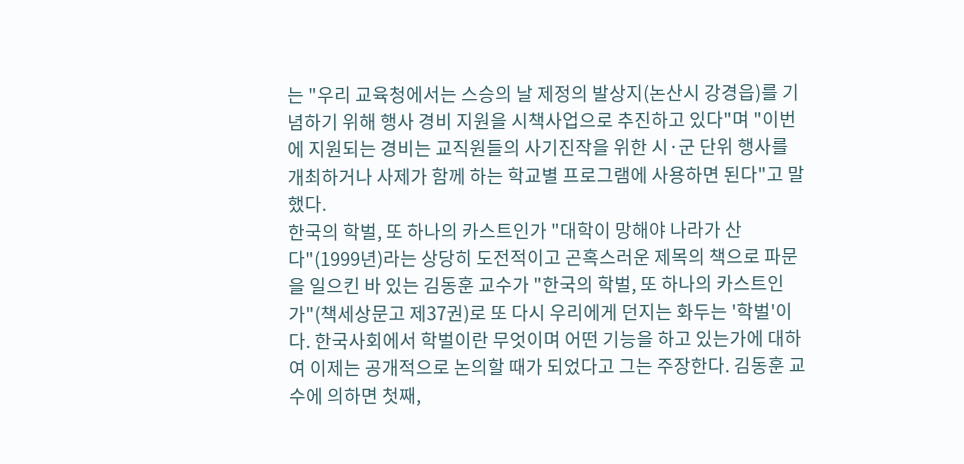는 "우리 교육청에서는 스승의 날 제정의 발상지(논산시 강경읍)를 기념하기 위해 행사 경비 지원을 시책사업으로 추진하고 있다"며 "이번에 지원되는 경비는 교직원들의 사기진작을 위한 시·군 단위 행사를 개최하거나 사제가 함께 하는 학교별 프로그램에 사용하면 된다"고 말했다.
한국의 학벌, 또 하나의 카스트인가 "대학이 망해야 나라가 산다"(1999년)라는 상당히 도전적이고 곤혹스러운 제목의 책으로 파문을 일으킨 바 있는 김동훈 교수가 "한국의 학벌, 또 하나의 카스트인가"(책세상문고 제37권)로 또 다시 우리에게 던지는 화두는 '학벌'이다. 한국사회에서 학벌이란 무엇이며 어떤 기능을 하고 있는가에 대하여 이제는 공개적으로 논의할 때가 되었다고 그는 주장한다. 김동훈 교수에 의하면 첫째,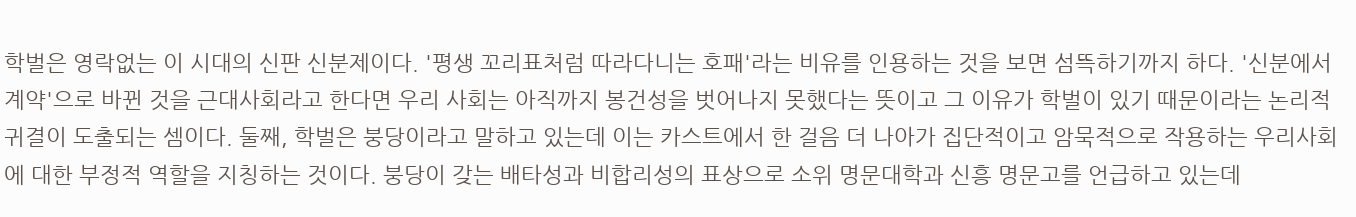학벌은 영락없는 이 시대의 신판 신분제이다. '평생 꼬리표처럼 따라다니는 호패'라는 비유를 인용하는 것을 보면 섬뜩하기까지 하다. '신분에서 계약'으로 바뀐 것을 근대사회라고 한다면 우리 사회는 아직까지 봉건성을 벗어나지 못했다는 뜻이고 그 이유가 학벌이 있기 때문이라는 논리적 귀결이 도출되는 셈이다. 둘째, 학벌은 붕당이라고 말하고 있는데 이는 카스트에서 한 걸음 더 나아가 집단적이고 암묵적으로 작용하는 우리사회에 대한 부정적 역할을 지칭하는 것이다. 붕당이 갖는 배타성과 비합리성의 표상으로 소위 명문대학과 신흥 명문고를 언급하고 있는데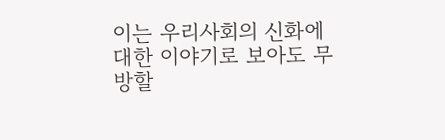이는 우리사회의 신화에 대한 이야기로 보아도 무방할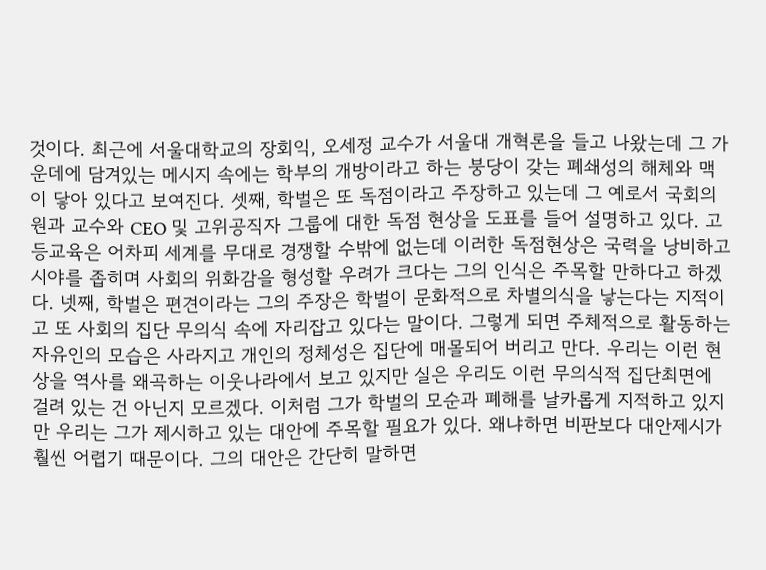것이다. 최근에 서울대학교의 장회익, 오세정 교수가 서울대 개혁론을 들고 나왔는데 그 가운데에 담겨있는 메시지 속에는 학부의 개방이라고 하는 붕당이 갖는 폐쇄성의 해체와 맥이 닿아 있다고 보여진다. 셋째, 학벌은 또 독점이라고 주장하고 있는데 그 예로서 국회의원과 교수와 CEO 및 고위공직자 그룹에 대한 독점 현상을 도표를 들어 설명하고 있다. 고등교육은 어차피 세계를 무대로 경쟁할 수밖에 없는데 이러한 독점현상은 국력을 낭비하고 시야를 좁히며 사회의 위화감을 형성할 우려가 크다는 그의 인식은 주목할 만하다고 하겠다. 넷째, 학벌은 편견이라는 그의 주장은 학벌이 문화적으로 차별의식을 낳는다는 지적이고 또 사회의 집단 무의식 속에 자리잡고 있다는 말이다. 그렇게 되면 주체적으로 활동하는 자유인의 모습은 사라지고 개인의 정체성은 집단에 매몰되어 버리고 만다. 우리는 이런 현상을 역사를 왜곡하는 이웃나라에서 보고 있지만 실은 우리도 이런 무의식적 집단최면에 걸려 있는 건 아닌지 모르겠다. 이처럼 그가 학벌의 모순과 폐해를 날카롭게 지적하고 있지만 우리는 그가 제시하고 있는 대안에 주목할 필요가 있다. 왜냐하면 비판보다 대안제시가 훨씬 어렵기 때문이다. 그의 대안은 간단히 말하면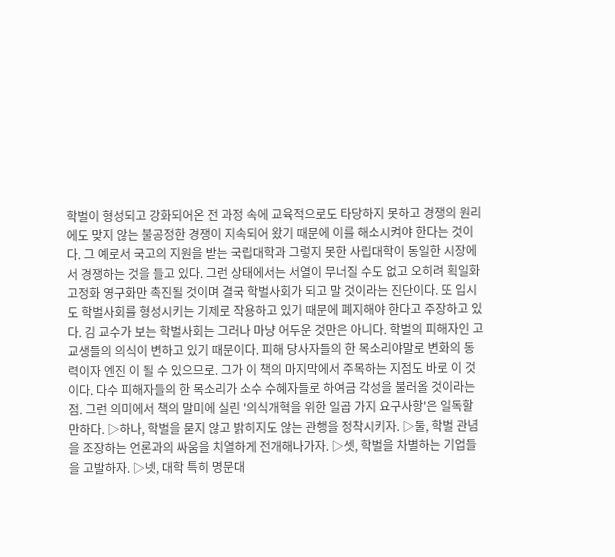학벌이 형성되고 강화되어온 전 과정 속에 교육적으로도 타당하지 못하고 경쟁의 원리에도 맞지 않는 불공정한 경쟁이 지속되어 왔기 때문에 이를 해소시켜야 한다는 것이다. 그 예로서 국고의 지원을 받는 국립대학과 그렇지 못한 사립대학이 동일한 시장에서 경쟁하는 것을 들고 있다. 그런 상태에서는 서열이 무너질 수도 없고 오히려 획일화 고정화 영구화만 촉진될 것이며 결국 학벌사회가 되고 말 것이라는 진단이다. 또 입시도 학벌사회를 형성시키는 기제로 작용하고 있기 때문에 폐지해야 한다고 주장하고 있다. 김 교수가 보는 학벌사회는 그러나 마냥 어두운 것만은 아니다. 학벌의 피해자인 고교생들의 의식이 변하고 있기 때문이다. 피해 당사자들의 한 목소리야말로 변화의 동력이자 엔진 이 될 수 있으므로. 그가 이 책의 마지막에서 주목하는 지점도 바로 이 것이다. 다수 피해자들의 한 목소리가 소수 수혜자들로 하여금 각성을 불러올 것이라는 점. 그런 의미에서 책의 말미에 실린 '의식개혁을 위한 일곱 가지 요구사항'은 일독할 만하다. ▷하나, 학벌을 묻지 않고 밝히지도 않는 관행을 정착시키자. ▷둘, 학벌 관념을 조장하는 언론과의 싸움을 치열하게 전개해나가자. ▷셋, 학벌을 차별하는 기업들을 고발하자. ▷넷, 대학 특히 명문대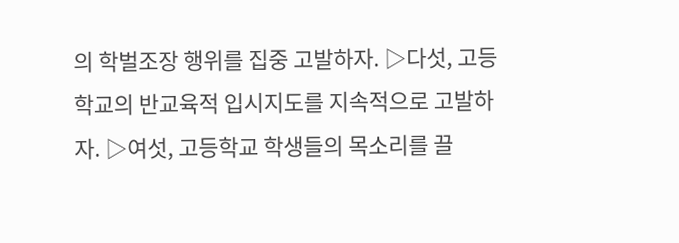의 학벌조장 행위를 집중 고발하자. ▷다섯, 고등학교의 반교육적 입시지도를 지속적으로 고발하자. ▷여섯, 고등학교 학생들의 목소리를 끌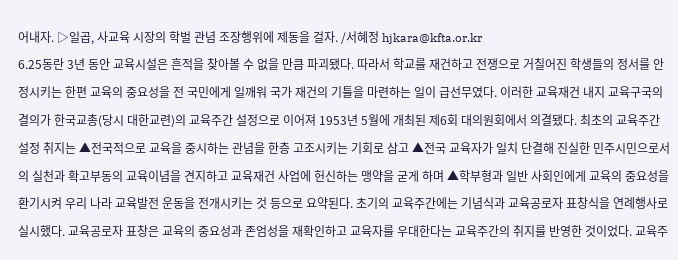어내자. ▷일곱, 사교육 시장의 학벌 관념 조장행위에 제동을 걸자. /서혜정 hjkara@kfta.or.kr
6.25동란 3년 동안 교육시설은 흔적을 찾아볼 수 없을 만큼 파괴됐다. 따라서 학교를 재건하고 전쟁으로 거칠어진 학생들의 정서를 안정시키는 한편 교육의 중요성을 전 국민에게 일깨워 국가 재건의 기틀을 마련하는 일이 급선무였다. 이러한 교육재건 내지 교육구국의 결의가 한국교총(당시 대한교련)의 교육주간 설정으로 이어져 1953년 5월에 개최된 제6회 대의원회에서 의결됐다. 최초의 교육주간 설정 취지는 ▲전국적으로 교육을 중시하는 관념을 한층 고조시키는 기회로 삼고 ▲전국 교육자가 일치 단결해 진실한 민주시민으로서의 실천과 확고부동의 교육이념을 견지하고 교육재건 사업에 헌신하는 맹약을 굳게 하며 ▲학부형과 일반 사회인에게 교육의 중요성을 환기시켜 우리 나라 교육발전 운동을 전개시키는 것 등으로 요약된다. 초기의 교육주간에는 기념식과 교육공로자 표창식을 연례행사로 실시했다. 교육공로자 표창은 교육의 중요성과 존엄성을 재확인하고 교육자를 우대한다는 교육주간의 취지를 반영한 것이었다. 교육주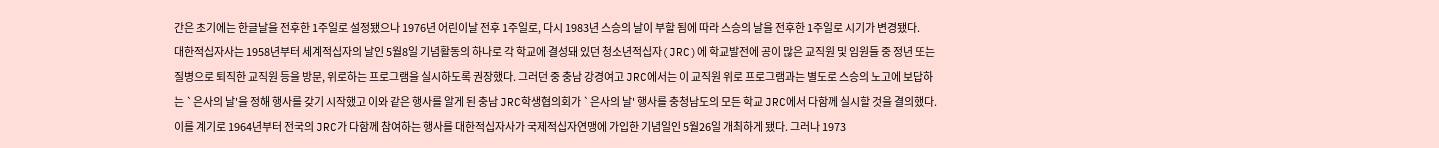간은 초기에는 한글날을 전후한 1주일로 설정됐으나 1976년 어린이날 전후 1주일로, 다시 1983년 스승의 날이 부할 됨에 따라 스승의 날을 전후한 1주일로 시기가 변경됐다.
대한적십자사는 1958년부터 세계적십자의 날인 5월8일 기념활동의 하나로 각 학교에 결성돼 있던 청소년적십자(JRC)에 학교발전에 공이 많은 교직원 및 임원들 중 정년 또는 질병으로 퇴직한 교직원 등을 방문, 위로하는 프로그램을 실시하도록 권장했다. 그러던 중 충남 강경여고 JRC에서는 이 교직원 위로 프로그램과는 별도로 스승의 노고에 보답하는 `은사의 날'을 정해 행사를 갖기 시작했고 이와 같은 행사를 알게 된 충남 JRC학생협의회가 `은사의 날' 행사를 충청남도의 모든 학교 JRC에서 다함께 실시할 것을 결의했다. 이를 계기로 1964년부터 전국의 JRC가 다함께 참여하는 행사를 대한적십자사가 국제적십자연맹에 가입한 기념일인 5월26일 개최하게 됐다. 그러나 1973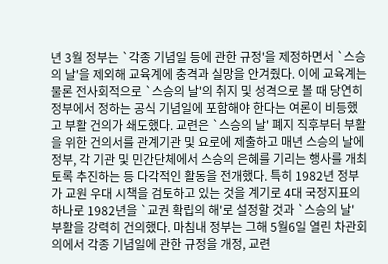년 3월 정부는 `각종 기념일 등에 관한 규정'을 제정하면서 `스승의 날'을 제외해 교육계에 충격과 실망을 안겨줬다. 이에 교육계는 물론 전사회적으로 `스승의 날'의 취지 및 성격으로 볼 때 당연히 정부에서 정하는 공식 기념일에 포함해야 한다는 여론이 비등했고 부활 건의가 쇄도했다. 교련은 `스승의 날' 폐지 직후부터 부활을 위한 건의서를 관계기관 및 요로에 제출하고 매년 스승의 날에 정부, 각 기관 및 민간단체에서 스승의 은혜를 기리는 행사를 개최토록 추진하는 등 다각적인 활동을 전개했다. 특히 1982년 정부가 교원 우대 시책을 검토하고 있는 것을 계기로 4대 국정지표의 하나로 1982년을 `교권 확립의 해'로 설정할 것과 `스승의 날' 부활을 강력히 건의했다. 마침내 정부는 그해 5월6일 열린 차관회의에서 각종 기념일에 관한 규정을 개정, 교련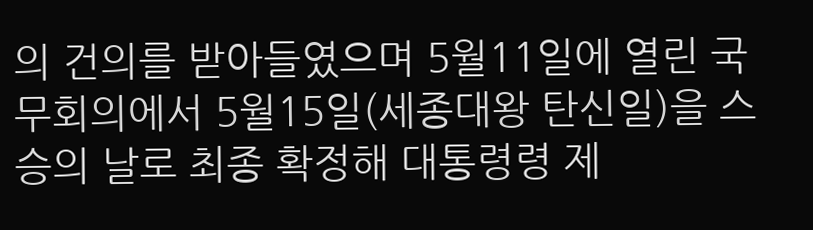의 건의를 받아들였으며 5월11일에 열린 국무회의에서 5월15일(세종대왕 탄신일)을 스승의 날로 최종 확정해 대통령령 제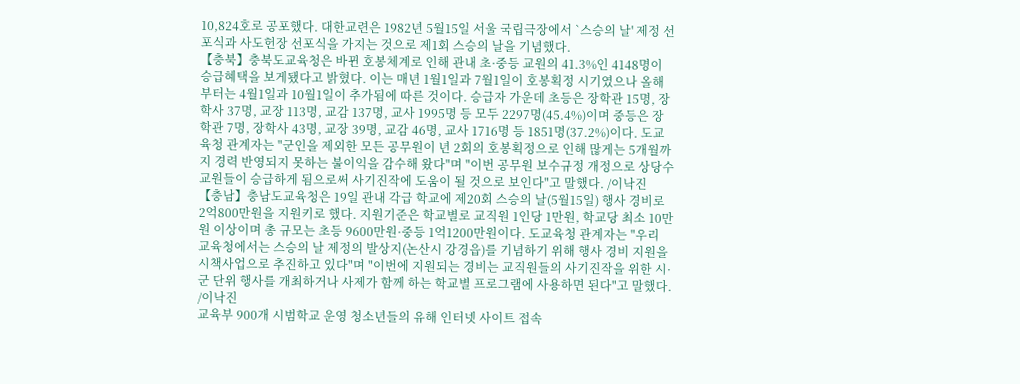10,824호로 공포했다. 대한교련은 1982년 5월15일 서울 국립극장에서 `스승의 날' 제정 선포식과 사도헌장 선포식을 가지는 것으로 제1회 스승의 날을 기념했다.
【충북】충북도교육청은 바뀐 호봉체계로 인해 관내 초·중등 교원의 41.3%인 4148명이 승급혜택을 보게됐다고 밝혔다. 이는 매년 1월1일과 7월1일이 호봉획정 시기였으나 올해부터는 4월1일과 10월1일이 추가됨에 따른 것이다. 승급자 가운데 초등은 장학관 15명, 장학사 37명, 교장 113명, 교감 137명, 교사 1995명 등 모두 2297명(45.4%)이며 중등은 장학관 7명, 장학사 43명, 교장 39명, 교감 46명, 교사 1716명 등 1851명(37.2%)이다. 도교육청 관계자는 "군인을 제외한 모든 공무원이 년 2회의 호봉획정으로 인해 많게는 5개월까지 경력 반영되지 못하는 불이익을 감수해 왔다"며 "이번 공무원 보수규정 개정으로 상당수 교원들이 승급하게 됨으로써 사기진작에 도움이 될 것으로 보인다"고 말했다. /이낙진
【충남】충남도교육청은 19일 관내 각급 학교에 제20회 스승의 날(5월15일) 행사 경비로 2억800만원을 지원키로 했다. 지원기준은 학교별로 교직원 1인당 1만원, 학교당 최소 10만원 이상이며 총 규모는 초등 9600만원·중등 1억1200만원이다. 도교육청 관계자는 "우리 교육청에서는 스승의 날 제정의 발상지(논산시 강경읍)를 기념하기 위해 행사 경비 지원을 시책사업으로 추진하고 있다"며 "이번에 지원되는 경비는 교직원들의 사기진작을 위한 시·군 단위 행사를 개최하거나 사제가 함께 하는 학교별 프로그램에 사용하면 된다"고 말했다. /이낙진
교육부 900개 시범학교 운영 청소년들의 유해 인터넷 사이트 접속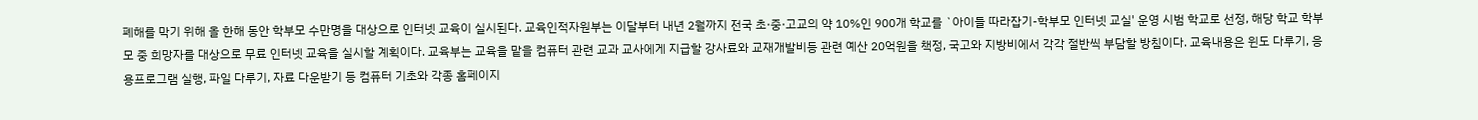폐해를 막기 위해 올 한해 동안 학부모 수만명을 대상으로 인터넷 교육이 실시된다. 교육인적자원부는 이달부터 내년 2월까지 전국 초·중·고교의 약 10%인 900개 학교를 `아이들 따라잡기-학부모 인터넷 교실' 운영 시범 학교로 선정, 해당 학교 학부모 중 희망자를 대상으로 무료 인터넷 교육을 실시할 계획이다. 교육부는 교육을 맡을 컴퓨터 관련 교과 교사에게 지급할 강사료와 교재개발비등 관련 예산 20억원을 책정, 국고와 지방비에서 각각 절반씩 부담할 방침이다. 교육내용은 윈도 다루기, 응용프로그램 실행, 파일 다루기, 자료 다운받기 등 컴퓨터 기초와 각종 홈페이지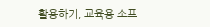활용하기, 교육용 소프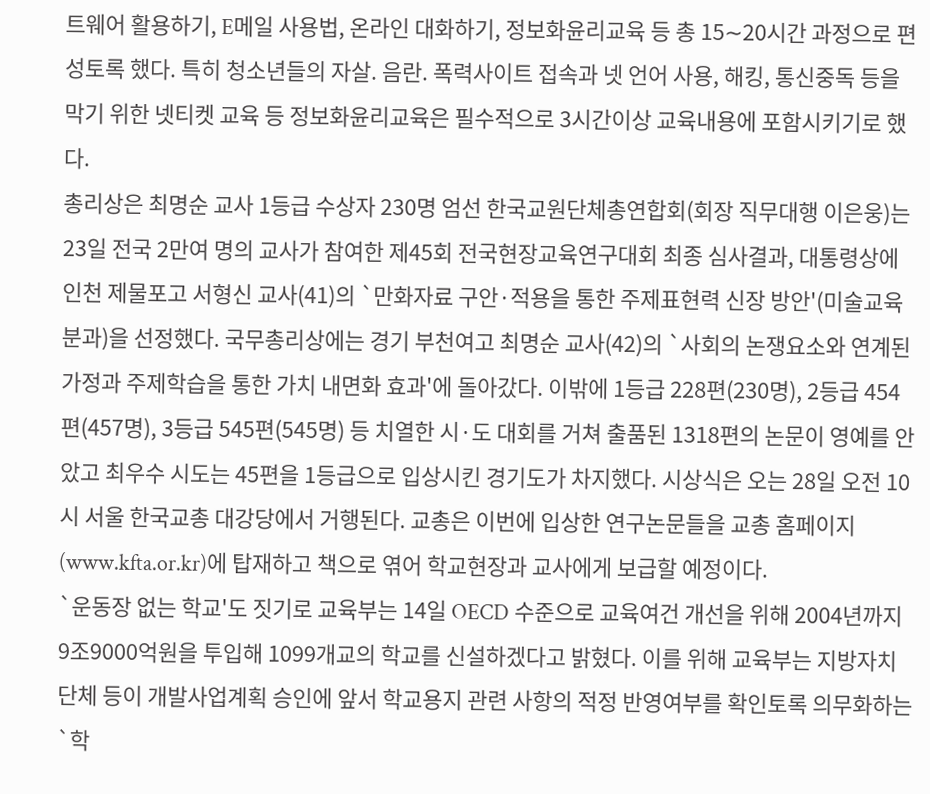트웨어 활용하기, E메일 사용법, 온라인 대화하기, 정보화윤리교육 등 총 15∼20시간 과정으로 편성토록 했다. 특히 청소년들의 자살. 음란. 폭력사이트 접속과 넷 언어 사용, 해킹, 통신중독 등을 막기 위한 넷티켓 교육 등 정보화윤리교육은 필수적으로 3시간이상 교육내용에 포함시키기로 했다.
총리상은 최명순 교사 1등급 수상자 230명 엄선 한국교원단체총연합회(회장 직무대행 이은웅)는 23일 전국 2만여 명의 교사가 참여한 제45회 전국현장교육연구대회 최종 심사결과, 대통령상에 인천 제물포고 서형신 교사(41)의 `만화자료 구안·적용을 통한 주제표현력 신장 방안'(미술교육분과)을 선정했다. 국무총리상에는 경기 부천여고 최명순 교사(42)의 `사회의 논쟁요소와 연계된 가정과 주제학습을 통한 가치 내면화 효과'에 돌아갔다. 이밖에 1등급 228편(230명), 2등급 454편(457명), 3등급 545편(545명) 등 치열한 시·도 대회를 거쳐 출품된 1318편의 논문이 영예를 안았고 최우수 시도는 45편을 1등급으로 입상시킨 경기도가 차지했다. 시상식은 오는 28일 오전 10시 서울 한국교총 대강당에서 거행된다. 교총은 이번에 입상한 연구논문들을 교총 홈페이지(www.kfta.or.kr)에 탑재하고 책으로 엮어 학교현장과 교사에게 보급할 예정이다.
`운동장 없는 학교'도 짓기로 교육부는 14일 OECD 수준으로 교육여건 개선을 위해 2004년까지 9조9000억원을 투입해 1099개교의 학교를 신설하겠다고 밝혔다. 이를 위해 교육부는 지방자치단체 등이 개발사업계획 승인에 앞서 학교용지 관련 사항의 적정 반영여부를 확인토록 의무화하는 `학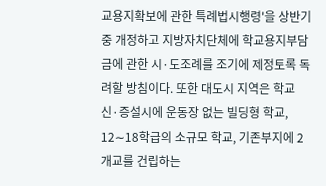교용지확보에 관한 특례법시행령'을 상반기중 개정하고 지방자치단체에 학교용지부담금에 관한 시·도조례를 조기에 제정토록 독려할 방침이다. 또한 대도시 지역은 학교 신·증설시에 운동장 없는 빌딩형 학교, 12∼18학급의 소규모 학교, 기존부지에 2개교를 건립하는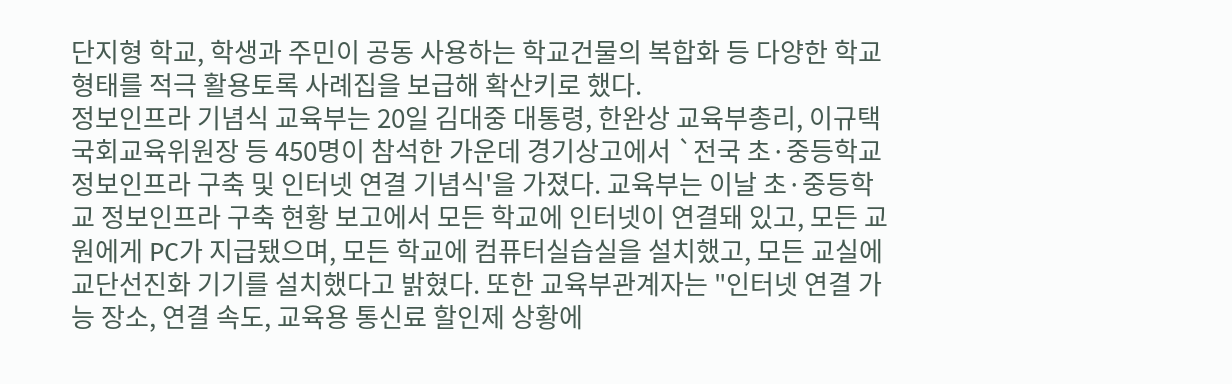단지형 학교, 학생과 주민이 공동 사용하는 학교건물의 복합화 등 다양한 학교형태를 적극 활용토록 사례집을 보급해 확산키로 했다.
정보인프라 기념식 교육부는 20일 김대중 대통령, 한완상 교육부총리, 이규택 국회교육위원장 등 450명이 참석한 가운데 경기상고에서 `전국 초·중등학교 정보인프라 구축 및 인터넷 연결 기념식'을 가졌다. 교육부는 이날 초·중등학교 정보인프라 구축 현황 보고에서 모든 학교에 인터넷이 연결돼 있고, 모든 교원에게 PC가 지급됐으며, 모든 학교에 컴퓨터실습실을 설치했고, 모든 교실에 교단선진화 기기를 설치했다고 밝혔다. 또한 교육부관계자는 "인터넷 연결 가능 장소, 연결 속도, 교육용 통신료 할인제 상황에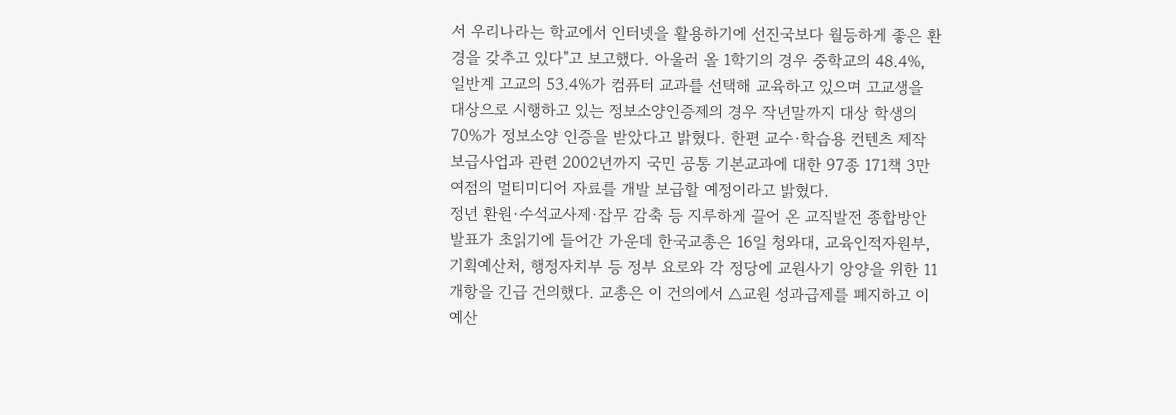서 우리나라는 학교에서 인터넷을 활용하기에 선진국보다 월등하게 좋은 환경을 갖추고 있다"고 보고했다. 아울러 올 1학기의 경우 중학교의 48.4%, 일반계 고교의 53.4%가 컴퓨터 교과를 선택해 교육하고 있으며 고교생을 대상으로 시행하고 있는 정보소양인증제의 경우 작년말까지 대상 학생의 70%가 정보소양 인증을 받았다고 밝혔다. 한편 교수·학습용 컨텐츠 제작 보급사업과 관련 2002년까지 국민 공통 기본교과에 대한 97종 171책 3만여점의 멀티미디어 자료를 개발 보급할 예정이라고 밝혔다.
정년 환원·수석교사제·잡무 감축 등 지루하게 끌어 온 교직발전 종합방안 발표가 초읽기에 들어간 가운데 한국교총은 16일 청와대, 교육인적자원부, 기획예산처, 행정자치부 등 정부 요로와 각 정당에 교원사기 앙양을 위한 11개항을 긴급 건의했다. 교총은 이 건의에서 △교원 성과급제를 폐지하고 이 예산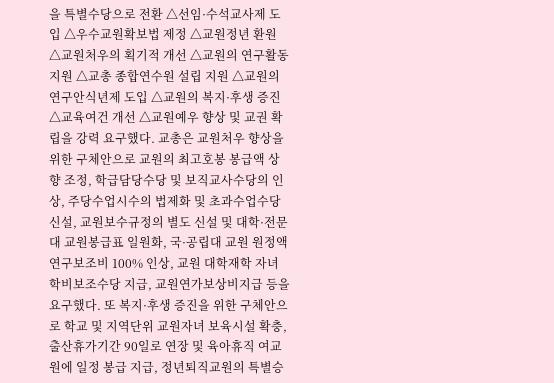을 특별수당으로 전환 △선임·수석교사제 도입 △우수교원확보법 제정 △교원정년 환원 △교원처우의 획기적 개선 △교원의 연구활동 지원 △교총 종합연수원 설립 지원 △교원의 연구안식년제 도입 △교원의 복지·후생 증진 △교육여건 개선 △교원예우 향상 및 교권 확립을 강력 요구했다. 교총은 교원처우 향상을 위한 구체안으로 교원의 최고호봉 봉급액 상향 조정, 학급담당수당 및 보직교사수당의 인상, 주당수업시수의 법제화 및 초과수업수당 신설, 교원보수규정의 별도 신설 및 대학·전문대 교원봉급표 일원화, 국·공립대 교원 원정액 연구보조비 100% 인상, 교원 대학재학 자녀 학비보조수당 지급, 교원연가보상비지급 등을 요구했다. 또 복지·후생 증진을 위한 구체안으로 학교 및 지역단위 교원자녀 보육시설 확충, 출산휴가기간 90일로 연장 및 육아휴직 여교원에 일정 봉급 지급, 정년퇴직교원의 특별승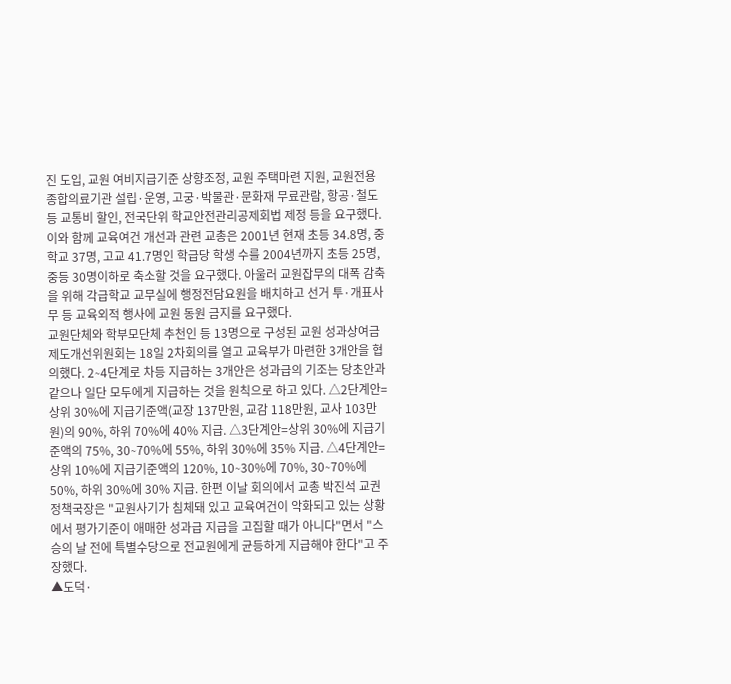진 도입, 교원 여비지급기준 상향조정, 교원 주택마련 지원, 교원전용종합의료기관 설립·운영, 고궁·박물관·문화재 무료관람, 항공·철도 등 교통비 할인, 전국단위 학교안전관리공제회법 제정 등을 요구했다. 이와 함께 교육여건 개선과 관련 교총은 2001년 현재 초등 34.8명, 중학교 37명, 고교 41.7명인 학급당 학생 수를 2004년까지 초등 25명, 중등 30명이하로 축소할 것을 요구했다. 아울러 교원잡무의 대폭 감축을 위해 각급학교 교무실에 행정전담요원을 배치하고 선거 투·개표사무 등 교육외적 행사에 교원 동원 금지를 요구했다.
교원단체와 학부모단체 추천인 등 13명으로 구성된 교원 성과상여금 제도개선위원회는 18일 2차회의를 열고 교육부가 마련한 3개안을 협의했다. 2∼4단계로 차등 지급하는 3개안은 성과급의 기조는 당초안과 같으나 일단 모두에게 지급하는 것을 원칙으로 하고 있다. △2단계안=상위 30%에 지급기준액(교장 137만원, 교감 118만원, 교사 103만원)의 90%, 하위 70%에 40% 지급. △3단계안=상위 30%에 지급기준액의 75%, 30∼70%에 55%, 하위 30%에 35% 지급. △4단계안=상위 10%에 지급기준액의 120%, 10∼30%에 70%, 30∼70%에 50%, 하위 30%에 30% 지급. 한편 이날 회의에서 교총 박진석 교권정책국장은 "교원사기가 침체돼 있고 교육여건이 악화되고 있는 상황에서 평가기준이 애매한 성과급 지급을 고집할 때가 아니다"면서 "스승의 날 전에 특별수당으로 전교원에게 균등하게 지급해야 한다"고 주장했다.
▲도덕·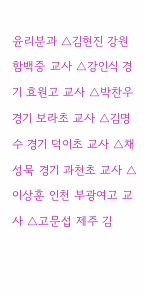윤리분과 △김현진 강원 함백중 교사 △강인식 경기 효원고 교사 △박찬우 경기 보라초 교사 △김명수 경기 덕이초 교사 △채성묵 경기 과천초 교사 △이상훈 인천 부광여고 교사 △고문섭 제주 김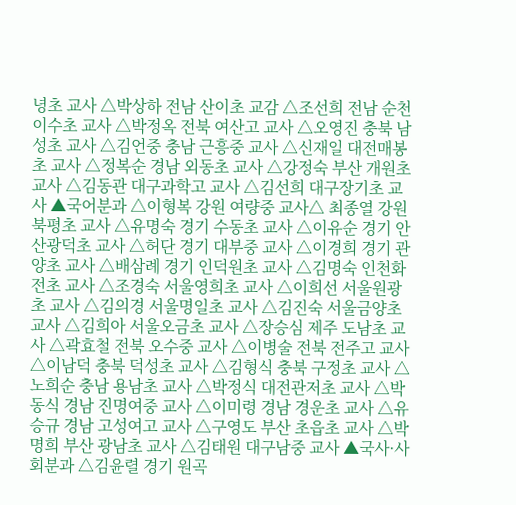녕초 교사 △박상하 전남 산이초 교감 △조선희 전남 순천이수초 교사 △박정옥 전북 여산고 교사 △오영진 충북 남성초 교사 △김언중 충남 근흥중 교사 △신재일 대전매봉초 교사 △정복순 경남 외동초 교사 △강정숙 부산 개원초 교사 △김동관 대구과학고 교사 △김선희 대구장기초 교사 ▲국어분과 △이형복 강원 여량중 교사△ 최종열 강원 북평초 교사 △유명숙 경기 수동초 교사 △이유순 경기 안산광덕초 교사 △허단 경기 대부중 교사 △이경희 경기 관양초 교사 △배삼례 경기 인덕원초 교사 △김명숙 인천화전초 교사 △조경숙 서울영희초 교사 △이희선 서울원광초 교사 △김의경 서울명일초 교사 △김진숙 서울금양초 교사 △김희아 서울오금초 교사 △장승심 제주 도남초 교사 △곽효철 전북 오수중 교사 △이병술 전북 전주고 교사 △이남덕 충북 덕성초 교사 △김형식 충북 구정초 교사 △노희순 충남 용남초 교사 △박정식 대전관저초 교사 △박동식 경남 진명여중 교사 △이미령 경남 경운초 교사 △유승규 경남 고성여고 교사 △구영도 부산 초읍초 교사 △박명희 부산 광남초 교사 △김태원 대구남중 교사 ▲국사·사회분과 △김윤렬 경기 원곡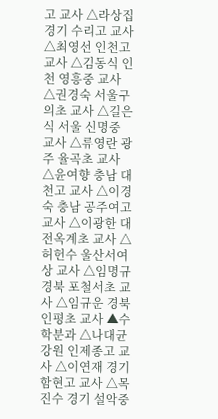고 교사 △라상집 경기 수리고 교사 △최영선 인천고 교사 △김동식 인천 영흥중 교사 △권경숙 서울구의초 교사 △길은식 서울 신명중 교사 △류영란 광주 율곡초 교사 △윤여향 충남 대천고 교사 △이경숙 충남 공주여고 교사 △이광한 대전옥계초 교사 △허헌수 울산서여상 교사 △임명규 경북 포철서초 교사 △임규운 경북 인평초 교사 ▲수학분과 △나대균 강원 인제종고 교사 △이연재 경기 함현고 교사 △목진수 경기 설악중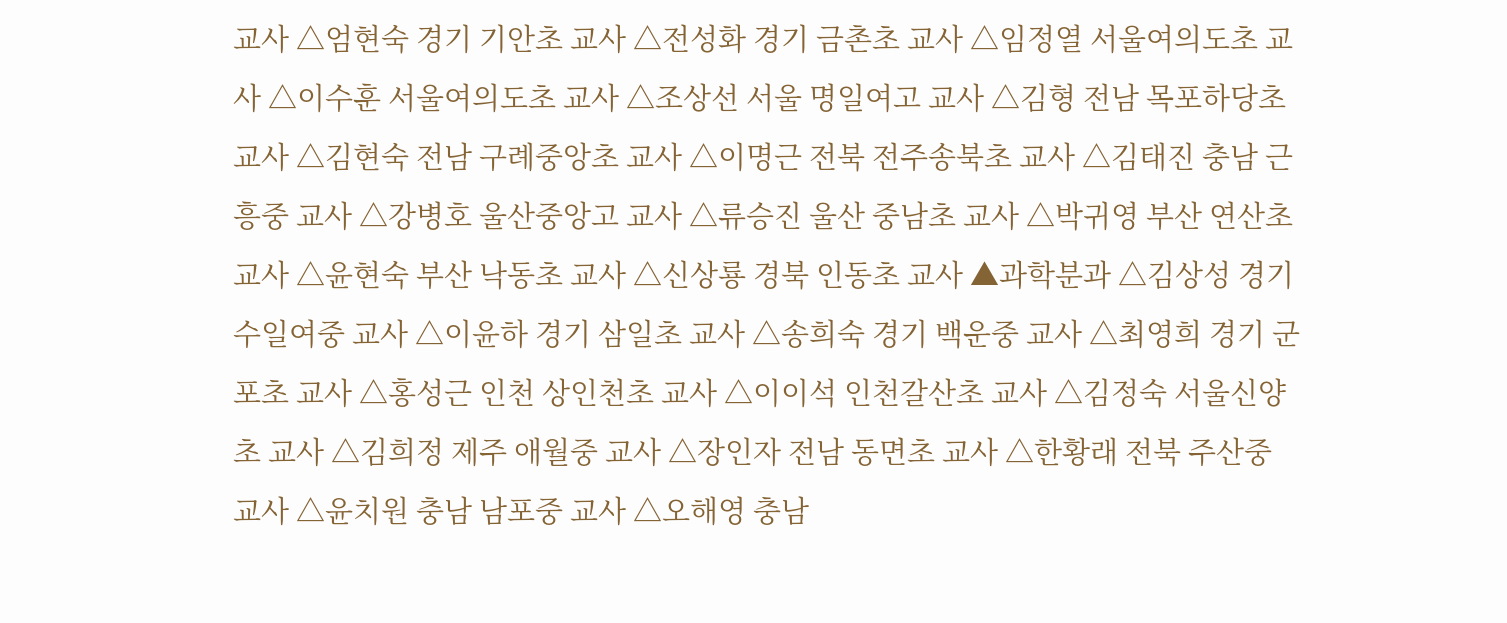교사 △엄현숙 경기 기안초 교사 △전성화 경기 금촌초 교사 △임정열 서울여의도초 교사 △이수훈 서울여의도초 교사 △조상선 서울 명일여고 교사 △김형 전남 목포하당초 교사 △김현숙 전남 구례중앙초 교사 △이명근 전북 전주송북초 교사 △김태진 충남 근흥중 교사 △강병호 울산중앙고 교사 △류승진 울산 중남초 교사 △박귀영 부산 연산초 교사 △윤현숙 부산 낙동초 교사 △신상룡 경북 인동초 교사 ▲과학분과 △김상성 경기 수일여중 교사 △이윤하 경기 삼일초 교사 △송희숙 경기 백운중 교사 △최영희 경기 군포초 교사 △홍성근 인천 상인천초 교사 △이이석 인천갈산초 교사 △김정숙 서울신양초 교사 △김희정 제주 애월중 교사 △장인자 전남 동면초 교사 △한황래 전북 주산중 교사 △윤치원 충남 남포중 교사 △오해영 충남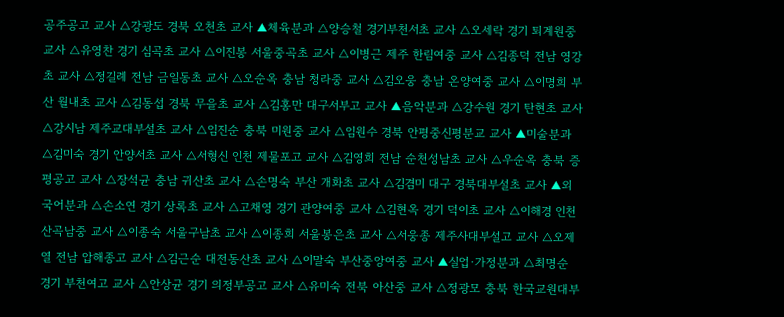공주공고 교사 △강광도 경북 오천초 교사 ▲체육분과 △양승철 경기부천서초 교사 △오세락 경기 퇴계원중 교사 △유영찬 경기 심곡초 교사 △이진봉 서울중곡초 교사 △이병근 제주 한림여중 교사 △김종덕 전남 영강초 교사 △정길례 전남 금일동초 교사 △오순옥 충남 청라중 교사 △김오웅 충남 온양여중 교사 △이명희 부산 월내초 교사 △김동섭 경북 무을초 교사 △김홍만 대구서부고 교사 ▲음악분과 △강수원 경기 탄현초 교사 △강시남 제주교대부설초 교사 △임진순 충북 미원중 교사 △임원수 경북 안평중신평분교 교사 ▲미술분과 △김미숙 경기 안양서초 교사 △서형신 인천 제물포고 교사 △김영희 전남 순천성남초 교사 △우순옥 충북 증평공고 교사 △장석균 충남 귀산초 교사 △손명숙 부산 개화초 교사 △김겸미 대구 경북대부설초 교사 ▲외국어분과 △손소연 경기 상록초 교사 △고채영 경기 관양여중 교사 △김현옥 경기 덕이초 교사 △이해경 인천 산곡남중 교사 △이종숙 서울구남초 교사 △이종희 서울봉은초 교사 △서웅종 제주사대부설고 교사 △오제열 전남 압해종고 교사 △김근순 대전동산초 교사 △이말숙 부산중앙여중 교사 ▲실업·가정분과 △최명순 경기 부천여고 교사 △안상균 경기 의정부공고 교사 △유미숙 전북 아산중 교사 △정광모 충북 한국교원대부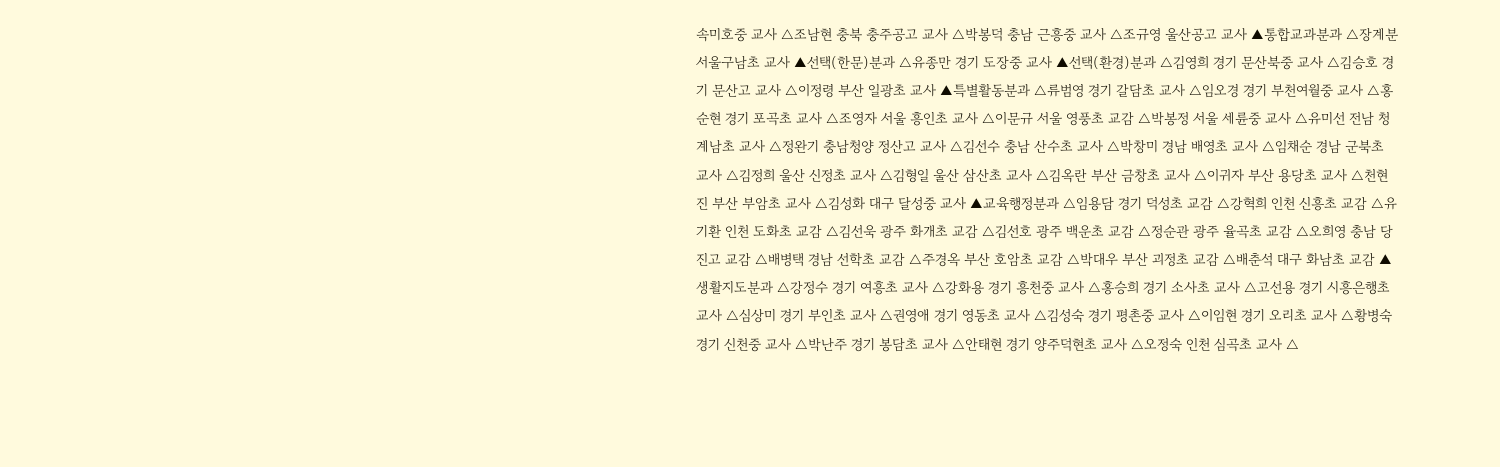속미호중 교사 △조남현 충북 충주공고 교사 △박봉덕 충남 근흥중 교사 △조규영 울산공고 교사 ▲통합교과분과 △장계분 서울구남초 교사 ▲선택(한문)분과 △유종만 경기 도장중 교사 ▲선택(환경)분과 △김영희 경기 문산북중 교사 △김승호 경기 문산고 교사 △이정령 부산 일광초 교사 ▲특별활동분과 △류범영 경기 갈담초 교사 △임오경 경기 부천여월중 교사 △홍순현 경기 포곡초 교사 △조영자 서울 흥인초 교사 △이문규 서울 영풍초 교감 △박봉정 서울 세륜중 교사 △유미선 전남 청계남초 교사 △정완기 충남청양 정산고 교사 △김선수 충남 산수초 교사 △박창미 경남 배영초 교사 △임채순 경남 군북초 교사 △김정희 울산 신정초 교사 △김형일 울산 삼산초 교사 △김옥란 부산 금창초 교사 △이귀자 부산 용당초 교사 △천현진 부산 부암초 교사 △김성화 대구 달성중 교사 ▲교육행정분과 △임용담 경기 덕성초 교감 △강혁희 인천 신흥초 교감 △유기환 인천 도화초 교감 △김선욱 광주 화개초 교감 △김선호 광주 백운초 교감 △정순관 광주 율곡초 교감 △오희영 충남 당진고 교감 △배병택 경남 선학초 교감 △주경옥 부산 호암초 교감 △박대우 부산 괴정초 교감 △배춘석 대구 화남초 교감 ▲생활지도분과 △강정수 경기 여흥초 교사 △강화용 경기 흥천중 교사 △홍승희 경기 소사초 교사 △고선용 경기 시흥은행초 교사 △심상미 경기 부인초 교사 △권영애 경기 영동초 교사 △김성숙 경기 평촌중 교사 △이임현 경기 오리초 교사 △황병숙 경기 신천중 교사 △박난주 경기 봉담초 교사 △안태현 경기 양주덕현초 교사 △오정숙 인천 심곡초 교사 △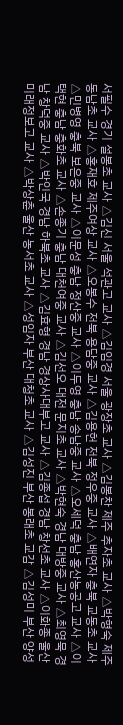서필수 경기 설봉초 교사 △김신 서울 석관고 교사 △김임경 서울 광장초 교사 △김봉찬 제주 추자초 교사 △박형숙 제주 동남초 교사 △홍재호 제주여상 교사 △오봉수 전북 용담중 교사 △김용헌 전북 정우중 교사 △배연자 충북 교동초 교사 △민병영 충북 보은중 교사 △이문성 충남 정산중 교사 △이두영 충남 송남중 교사 △오세덕 충남 홍산농공고 교사 △이택현 충남 충화초 교사 △손종기 충남 대천여중 교사 △김선오 대전 문지초 교사 △박현숙 경남 대방중 교사 △최영묵 경남 창덕중 교사 △박인국 경남 하북초 교사 △김효형 경남 경상사대부고 교사 △김종섭 경남 창선초 교사 △이화종 울산 미래정보고 교사 △박상춘 울산 농서초 교사 △성임자 부산 대청초 교사 △김성진 부산 봉래초 교감 △김성미 부산 양성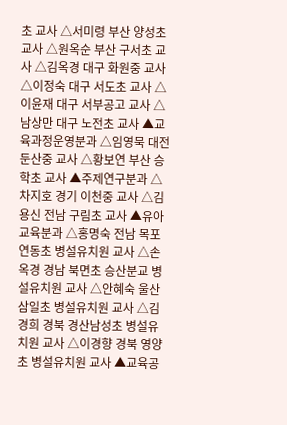초 교사 △서미령 부산 양성초 교사 △원옥순 부산 구서초 교사 △김옥경 대구 화원중 교사 △이정숙 대구 서도초 교사 △이윤재 대구 서부공고 교사 △남상만 대구 노전초 교사 ▲교육과정운영분과 △임영묵 대전 둔산중 교사 △황보연 부산 승학초 교사 ▲주제연구분과 △차지호 경기 이천중 교사 △김용신 전남 구림초 교사 ▲유아교육분과 △홍명숙 전남 목포연동초 병설유치원 교사 △손옥경 경남 북면초 승산분교 병설유치원 교사 △안혜숙 울산 삼일초 병설유치원 교사 △김경희 경북 경산남성초 병설유치원 교사 △이경향 경북 영양초 병설유치원 교사 ▲교육공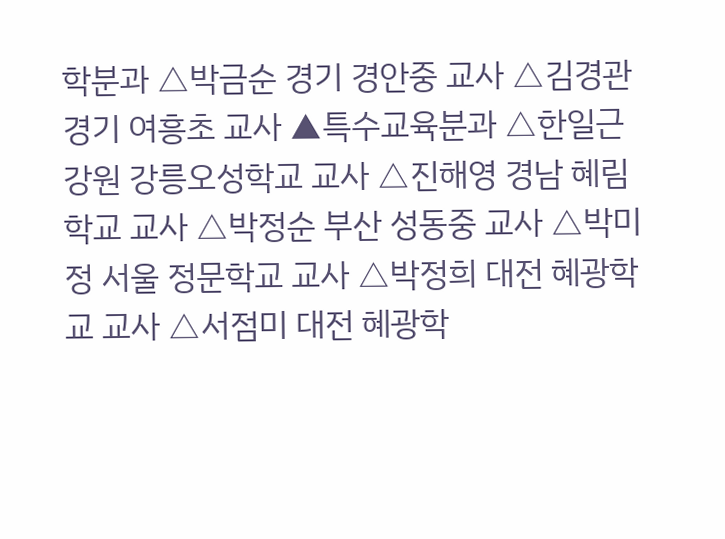학분과 △박금순 경기 경안중 교사 △김경관 경기 여흥초 교사 ▲특수교육분과 △한일근 강원 강릉오성학교 교사 △진해영 경남 혜림학교 교사 △박정순 부산 성동중 교사 △박미정 서울 정문학교 교사 △박정희 대전 혜광학교 교사 △서점미 대전 혜광학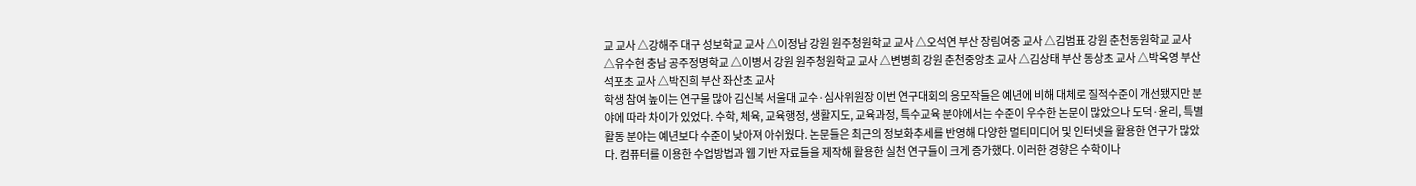교 교사 △강해주 대구 성보학교 교사 △이정남 강원 원주청원학교 교사 △오석연 부산 장림여중 교사 △김범표 강원 춘천동원학교 교사 △유수현 충남 공주정명학교 △이병서 강원 원주청원학교 교사 △변병희 강원 춘천중앙초 교사 △김상태 부산 동상초 교사 △박옥영 부산 석포초 교사 △박진희 부산 좌산초 교사
학생 참여 높이는 연구물 많아 김신복 서울대 교수·심사위원장 이번 연구대회의 응모작들은 예년에 비해 대체로 질적수준이 개선됐지만 분야에 따라 차이가 있었다. 수학, 체육, 교육행정, 생활지도, 교육과정, 특수교육 분야에서는 수준이 우수한 논문이 많았으나 도덕·윤리, 특별활동 분야는 예년보다 수준이 낮아져 아쉬웠다. 논문들은 최근의 정보화추세를 반영해 다양한 멀티미디어 및 인터넷을 활용한 연구가 많았다. 컴퓨터를 이용한 수업방법과 웹 기반 자료들을 제작해 활용한 실천 연구들이 크게 증가했다. 이러한 경향은 수학이나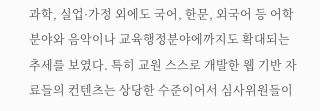과학, 실업·가정 외에도 국어, 한문, 외국어 등 어학분야와 음악이나 교육행정분야에까지도 확대되는 추세를 보였다. 특히 교원 스스로 개발한 웹 기반 자료들의 컨텐츠는 상당한 수준이어서 심사위원들이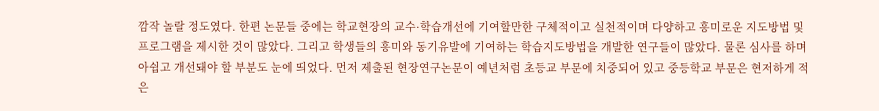깜작 놀랄 정도였다. 한편 논문들 중에는 학교현장의 교수·학습개선에 기여할만한 구체적이고 실천적이며 다양하고 흥미로운 지도방법 및 프로그램을 제시한 것이 많았다. 그리고 학생들의 흥미와 동기유발에 기여하는 학습지도방법을 개발한 연구들이 많았다. 물론 심사를 하며 아쉽고 개선돼야 할 부분도 눈에 띄었다. 먼저 제출된 현장연구논문이 예년처럼 초등교 부문에 치중되어 있고 중등학교 부문은 현저하게 적은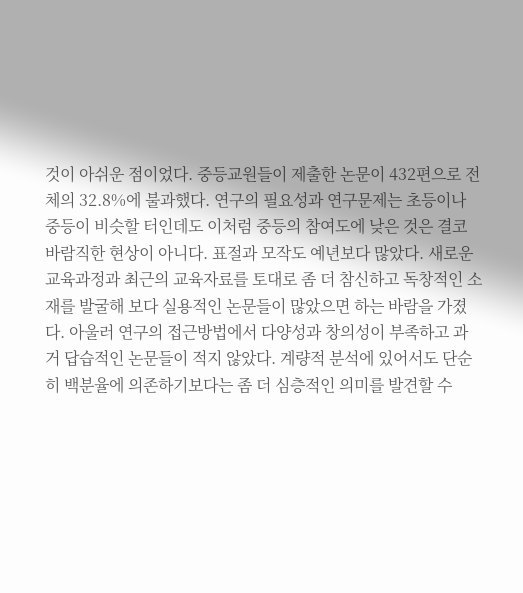것이 아쉬운 점이었다. 중등교원들이 제출한 논문이 432편으로 전체의 32.8%에 불과했다. 연구의 필요성과 연구문제는 초등이나 중등이 비슷할 터인데도 이처럼 중등의 참여도에 낮은 것은 결코 바람직한 현상이 아니다. 표절과 모작도 예년보다 많았다. 새로운 교육과정과 최근의 교육자료를 토대로 좀 더 참신하고 독창적인 소재를 발굴해 보다 실용적인 논문들이 많았으면 하는 바람을 가졌다. 아울러 연구의 접근방법에서 다양성과 창의성이 부족하고 과거 답습적인 논문들이 적지 않았다. 계량적 분석에 있어서도 단순히 백분율에 의존하기보다는 좀 더 심층적인 의미를 발견할 수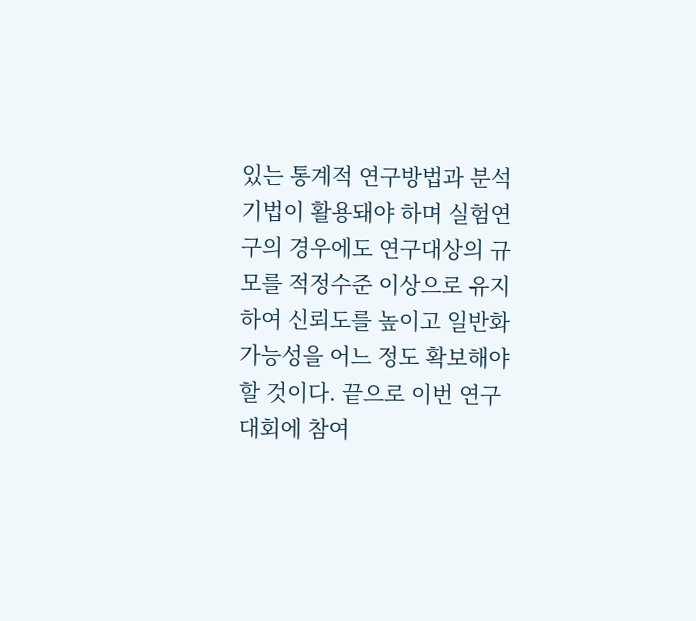있는 통계적 연구방법과 분석기법이 활용돼야 하며 실험연구의 경우에도 연구대상의 규모를 적정수준 이상으로 유지하여 신뢰도를 높이고 일반화가능성을 어느 정도 확보해야 할 것이다. 끝으로 이번 연구대회에 참여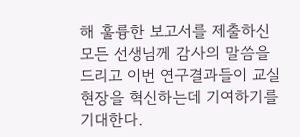해 훌륭한 보고서를 제출하신 모든 선생님께 감사의 말씀을 드리고 이번 연구결과들이 교실 현장을 혁신하는데 기여하기를 기대한다.